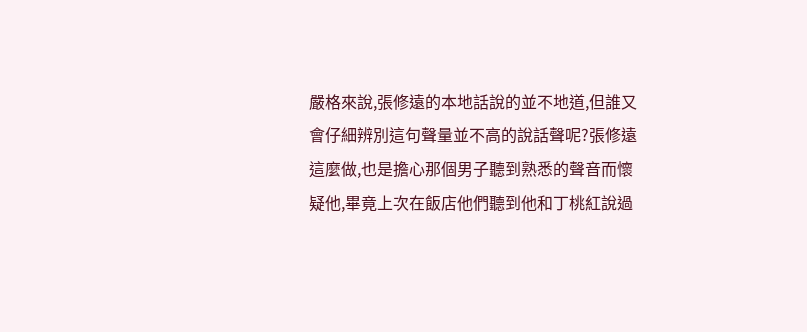嚴格來說,張修遠的本地話說的並不地道,但誰又會仔細辨別這句聲量並不高的說話聲呢?張修遠這麼做,也是擔心那個男子聽到熟悉的聲音而懷疑他,畢竟上次在飯店他們聽到他和丁桃紅說過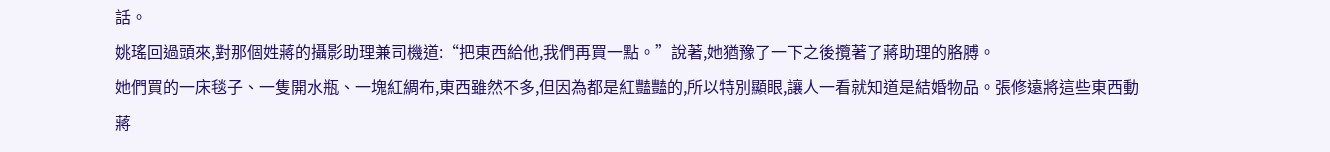話。
姚瑤回過頭來,對那個姓蔣的攝影助理兼司機道:“把東西給他,我們再買一點。”說著,她猶豫了一下之後攬著了蔣助理的胳膊。
她們買的一床毯子、一隻開水瓶、一塊紅綢布,東西雖然不多,但因為都是紅豔豔的,所以特別顯眼,讓人一看就知道是結婚物品。張修遠將這些東西動蔣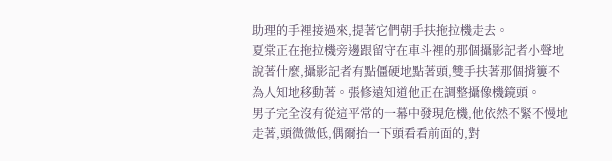助理的手裡接過來,提著它們朝手扶拖拉機走去。
夏棠正在拖拉機旁邊跟留守在車斗裡的那個攝影記者小聲地說著什麼,攝影記者有點僵硬地點著頭,雙手扶著那個揹簍不為人知地移動著。張修遠知道他正在調整攝像機鏡頭。
男子完全沒有從這平常的一幕中發現危機,他依然不緊不慢地走著,頭微微低,偶爾抬一下頭看看前面的,對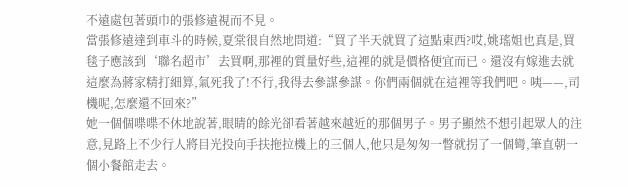不遠處包著頭巾的張修遠視而不見。
當張修遠達到車斗的時候,夏棠很自然地問道:“買了半天就買了這點東西?哎,姚瑤姐也真是,買毯子應該到‘聯名超市’去買啊,那裡的質量好些,這裡的就是價格便宜而已。還沒有嫁進去就這麼為蔣家精打細算,氣死我了!不行,我得去參謀參謀。你們兩個就在這裡等我們吧。咦——,司機呢,怎麼還不回來?”
她一個個喋喋不休地說著,眼睛的餘光卻看著越來越近的那個男子。男子顯然不想引起眾人的注意,見路上不少行人將目光投向手扶拖拉機上的三個人,他只是匆匆一瞥就拐了一個彎,筆直朝一個小餐館走去。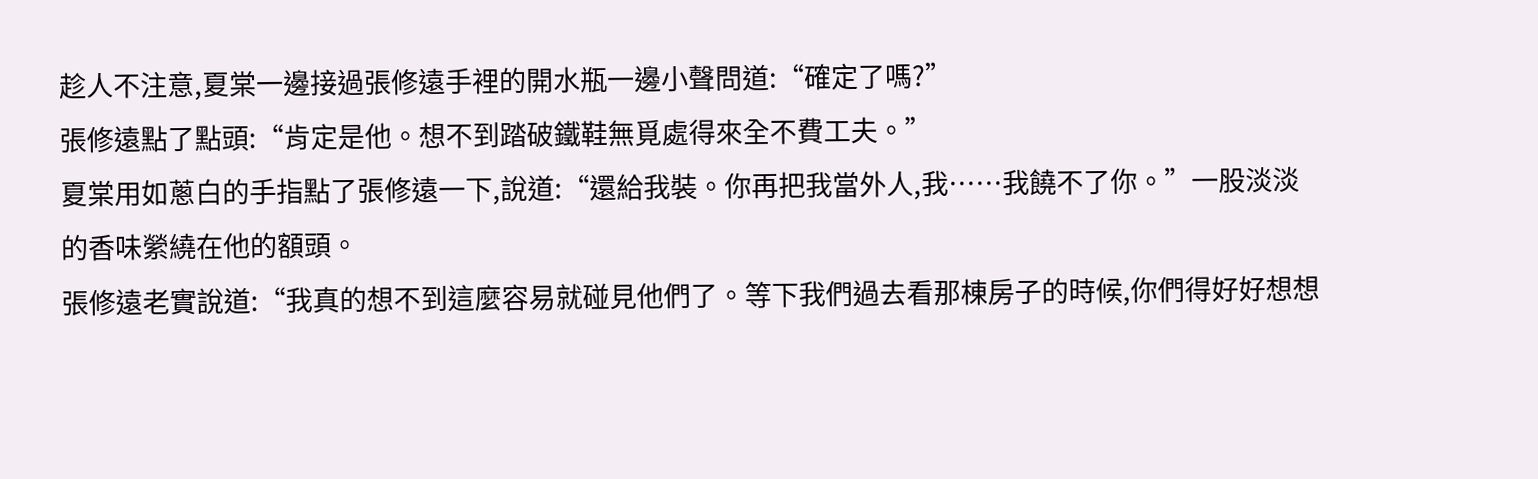趁人不注意,夏棠一邊接過張修遠手裡的開水瓶一邊小聲問道:“確定了嗎?”
張修遠點了點頭:“肯定是他。想不到踏破鐵鞋無覓處得來全不費工夫。”
夏棠用如蔥白的手指點了張修遠一下,說道:“還給我裝。你再把我當外人,我……我饒不了你。”一股淡淡的香味縈繞在他的額頭。
張修遠老實說道:“我真的想不到這麼容易就碰見他們了。等下我們過去看那棟房子的時候,你們得好好想想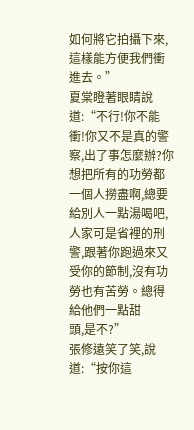如何將它拍攝下來,這樣能方便我們衝進去。”
夏棠瞪著眼睛說道:“不行!你不能衝!你又不是真的警察,出了事怎麼辦?你想把所有的功勞都一個人撈盡啊,總要給別人一點湯喝吧,人家可是省裡的刑警,跟著你跑過來又受你的節制,沒有功勞也有苦勞。總得給他們一點甜
頭,是不?”
張修遠笑了笑,說道:“按你這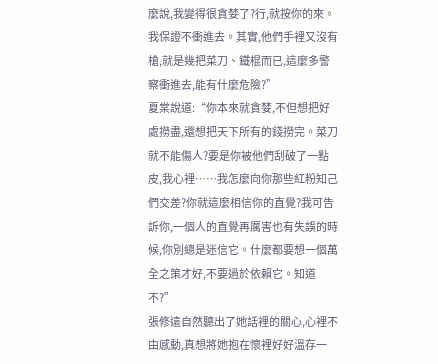麼說,我變得很貪婪了?行,就按你的來。我保證不衝進去。其實,他們手裡又沒有槍,就是幾把菜刀、鐵棍而已,這麼多警察衝進去,能有什麼危險?”
夏棠說道:“你本來就貪婪,不但想把好處撈盡,還想把天下所有的錢撈完。菜刀就不能傷人?要是你被他們刮破了一點皮,我心裡……我怎麼向你那些紅粉知己們交差?你就這麼相信你的直覺?我可告訴你,一個人的直覺再厲害也有失誤的時候,你別總是迷信它。什麼都要想一個萬全之策才好,不要過於依賴它。知道不?”
張修遠自然聽出了她話裡的關心,心裡不由感動,真想將她抱在懷裡好好溫存一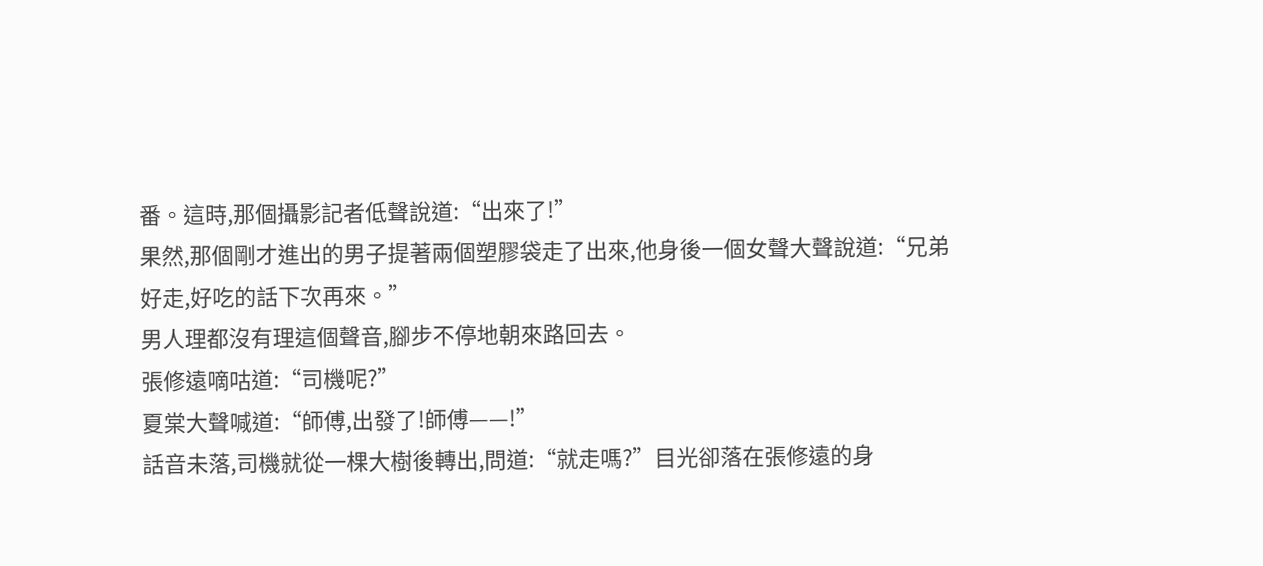番。這時,那個攝影記者低聲說道:“出來了!”
果然,那個剛才進出的男子提著兩個塑膠袋走了出來,他身後一個女聲大聲說道:“兄弟好走,好吃的話下次再來。”
男人理都沒有理這個聲音,腳步不停地朝來路回去。
張修遠嘀咕道:“司機呢?”
夏棠大聲喊道:“師傅,出發了!師傅——!”
話音未落,司機就從一棵大樹後轉出,問道:“就走嗎?”目光卻落在張修遠的身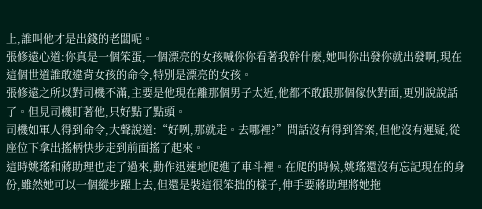上,誰叫他才是出錢的老闆呢。
張修遠心道:你真是一個笨蛋,一個漂亮的女孩喊你你看著我幹什麼,她叫你出發你就出發啊,現在這個世道誰敢違背女孩的命令,特別是漂亮的女孩。
張修遠之所以對司機不滿,主要是他現在離那個男子太近,他都不敢跟那個傢伙對面,更別說說話了。但見司機盯著他,只好點了點頭。
司機如軍人得到命令,大聲說道:“好咧,那就走。去哪裡?”問話沒有得到答案,但他沒有遲疑,從座位下拿出搖柄快步走到前面搖了起來。
這時姚瑤和蔣助理也走了過來,動作迅速地爬進了車斗裡。在爬的時候,姚瑤還沒有忘記現在的身份,雖然她可以一個縱步躍上去,但還是裝這很笨拙的樣子,伸手要蔣助理將她拖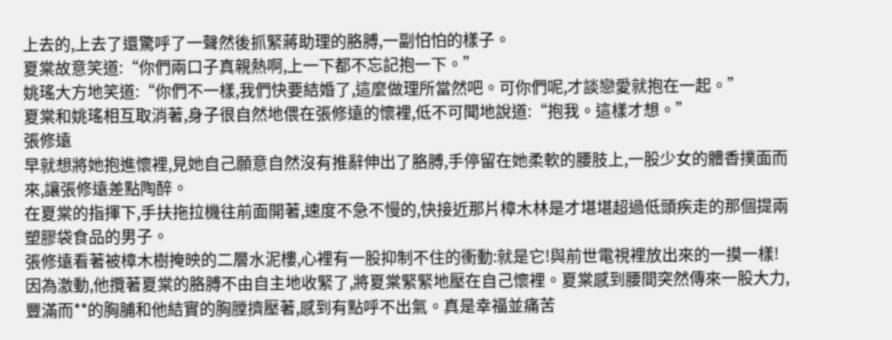上去的,上去了還驚呼了一聲然後抓緊蔣助理的胳膊,一副怕怕的樣子。
夏棠故意笑道:“你們兩口子真親熱啊,上一下都不忘記抱一下。”
姚瑤大方地笑道:“你們不一樣,我們快要結婚了,這麼做理所當然吧。可你們呢,才談戀愛就抱在一起。”
夏棠和姚瑤相互取消著,身子很自然地偎在張修遠的懷裡,低不可聞地說道:“抱我。這樣才想。”
張修遠
早就想將她抱進懷裡,見她自己願意自然沒有推辭伸出了胳膊,手停留在她柔軟的腰肢上,一股少女的體香撲面而來,讓張修遠差點陶醉。
在夏棠的指揮下,手扶拖拉機往前面開著,速度不急不慢的,快接近那片樟木林是才堪堪超過低頭疾走的那個提兩塑膠袋食品的男子。
張修遠看著被樟木樹掩映的二層水泥樓,心裡有一股抑制不住的衝動:就是它!與前世電視裡放出來的一摸一樣!
因為激動,他攬著夏棠的胳膊不由自主地收緊了,將夏棠緊緊地壓在自己懷裡。夏棠感到腰間突然傳來一股大力,豐滿而**的胸脯和他結實的胸膛擠壓著,感到有點呼不出氣。真是幸福並痛苦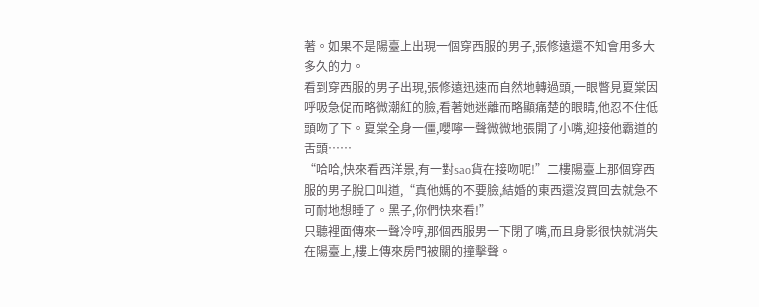著。如果不是陽臺上出現一個穿西服的男子,張修遠還不知會用多大多久的力。
看到穿西服的男子出現,張修遠迅速而自然地轉過頭,一眼瞥見夏棠因呼吸急促而略微潮紅的臉,看著她迷離而略顯痛楚的眼睛,他忍不住低頭吻了下。夏棠全身一僵,嚶嚀一聲微微地張開了小嘴,迎接他霸道的舌頭……
“哈哈,快來看西洋景,有一對sao貨在接吻呢!”二樓陽臺上那個穿西服的男子脫口叫道,“真他媽的不要臉,結婚的東西還沒買回去就急不可耐地想睡了。黑子,你們快來看!”
只聽裡面傳來一聲冷哼,那個西服男一下閉了嘴,而且身影很快就消失在陽臺上,樓上傳來房門被關的撞擊聲。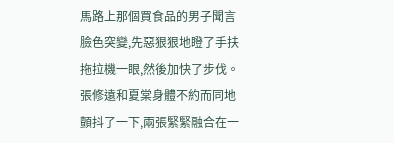馬路上那個買食品的男子聞言臉色突變,先惡狠狠地瞪了手扶拖拉機一眼,然後加快了步伐。
張修遠和夏棠身體不約而同地顫抖了一下,兩張緊緊融合在一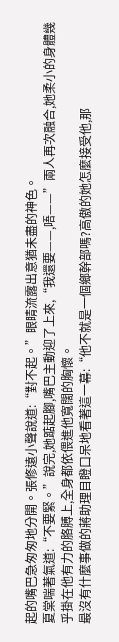起的嘴巴急匆匆地分開。張修遠小聲說道:“對不起。”眼睛流露出意猶未盡的神色。
夏棠喘著氣道:“不要緊。”說完,她踮起腳,嘴巴主動迎了上來,“我還要——,唔——”兩人再次融合,她柔小的身體幾乎掛在他有力的胳膊上,全身都依偎進他寬闊的胸懷。
最沒有什麼事做的蔣助理目瞪口呆地看著這一幕:“他不就是一個鄉幹部嗎?高傲的她怎麼接受他,那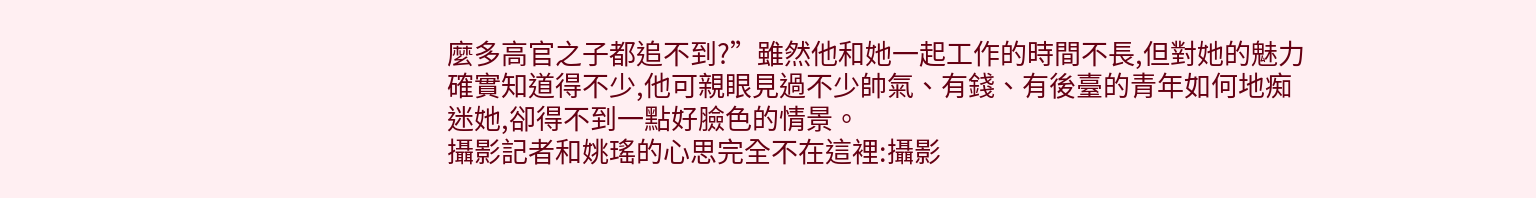麼多高官之子都追不到?”雖然他和她一起工作的時間不長,但對她的魅力確實知道得不少,他可親眼見過不少帥氣、有錢、有後臺的青年如何地痴迷她,卻得不到一點好臉色的情景。
攝影記者和姚瑤的心思完全不在這裡:攝影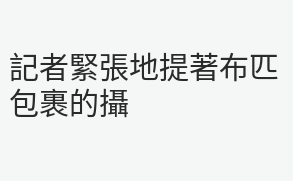記者緊張地提著布匹包裹的攝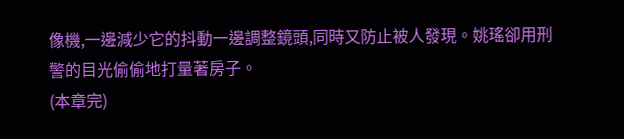像機,一邊減少它的抖動一邊調整鏡頭,同時又防止被人發現。姚瑤卻用刑警的目光偷偷地打量著房子。
(本章完)